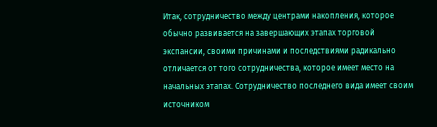Итак, сотрудничество между центрами накопления, которое обычно развивается на завершающих этапах торговой экспансии, своими причинами и последствиями радикально отличается от того сотрудничества, которое имеет место на начальных этапах. Сотрудничество последнего вида имеет своим источником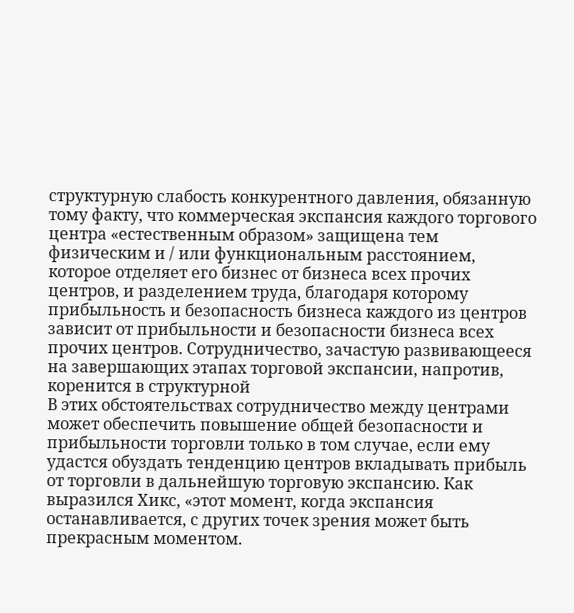структурную слабость конкурентного давления, обязанную тому факту, что коммерческая экспансия каждого торгового центра «естественным образом» защищена тем физическим и / или функциональным расстоянием, которое отделяет его бизнес от бизнеса всех прочих центров, и разделением труда, благодаря которому прибыльность и безопасность бизнеса каждого из центров зависит от прибыльности и безопасности бизнеса всех прочих центров. Сотрудничество, зачастую развивающееся на завершающих этапах торговой экспансии, напротив, коренится в структурной
В этих обстоятельствах сотрудничество между центрами может обеспечить повышение общей безопасности и прибыльности торговли только в том случае, если ему удастся обуздать тенденцию центров вкладывать прибыль от торговли в дальнейшую торговую экспансию. Как выразился Хикс, «этот момент, когда экспансия останавливается, с других точек зрения может быть прекрасным моментом.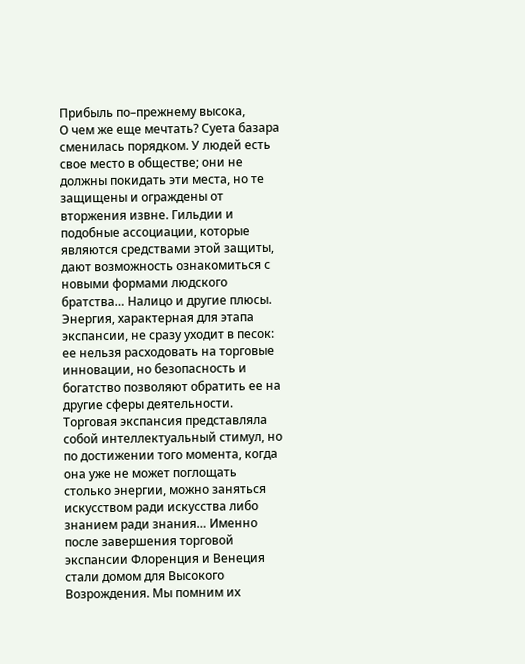Прибыль по–прежнему высока,
О чем же еще мечтать? Суета базара сменилась порядком. У людей есть свое место в обществе; они не должны покидать эти места, но те защищены и ограждены от вторжения извне. Гильдии и подобные ассоциации, которые являются средствами этой защиты, дают возможность ознакомиться с новыми формами людского братства… Налицо и другие плюсы. Энергия, характерная для этапа экспансии, не сразу уходит в песок: ее нельзя расходовать на торговые инновации, но безопасность и богатство позволяют обратить ее на другие сферы деятельности. Торговая экспансия представляла собой интеллектуальный стимул, но по достижении того момента, когда она уже не может поглощать столько энергии, можно заняться искусством ради искусства либо знанием ради знания… Именно после завершения торговой экспансии Флоренция и Венеция стали домом для Высокого Возрождения. Мы помним их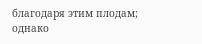благодаря этим плодам; однако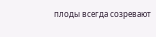плоды всегда созревают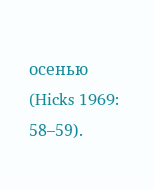осенью (Hicks 1969: 58–59).